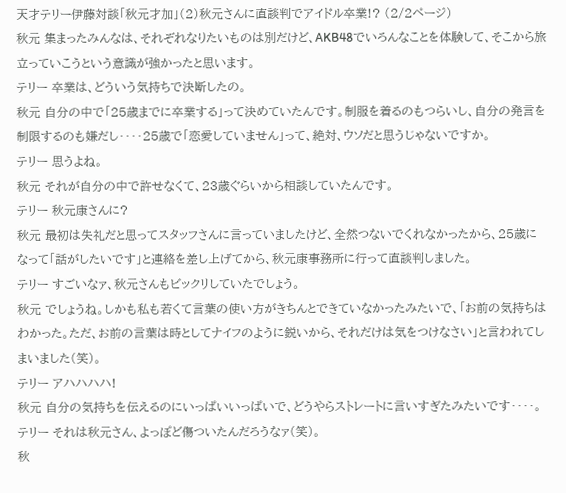天才テリー伊藤対談「秋元才加」(2)秋元さんに直談判でアイドル卒業!? (2/2ページ)
秋元 集まったみんなは、それぞれなりたいものは別だけど、AKB48でいろんなことを体験して、そこから旅立っていこうという意識が強かったと思います。
テリー 卒業は、どういう気持ちで決断したの。
秋元 自分の中で「25歳までに卒業する」って決めていたんです。制服を着るのもつらいし、自分の発言を制限するのも嫌だし‥‥25歳で「恋愛していません」って、絶対、ウソだと思うじゃないですか。
テリー 思うよね。
秋元 それが自分の中で許せなくて、23歳ぐらいから相談していたんです。
テリー 秋元康さんに?
秋元 最初は失礼だと思ってスタッフさんに言っていましたけど、全然つないでくれなかったから、25歳になって「話がしたいです」と連絡を差し上げてから、秋元康事務所に行って直談判しました。
テリー すごいなァ、秋元さんもビックリしていたでしょう。
秋元 でしょうね。しかも私も若くて言葉の使い方がきちんとできていなかったみたいで、「お前の気持ちはわかった。ただ、お前の言葉は時としてナイフのように鋭いから、それだけは気をつけなさい」と言われてしまいました(笑)。
テリー アハハハハ!
秋元 自分の気持ちを伝えるのにいっぱいいっぱいで、どうやらストレートに言いすぎたみたいです‥‥。
テリー それは秋元さん、よっぽど傷ついたんだろうなァ(笑)。
秋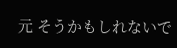元 そうかもしれないで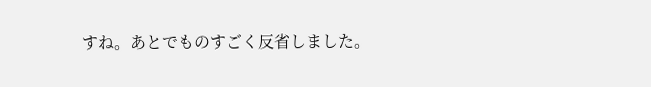すね。あとでものすごく反省しました。